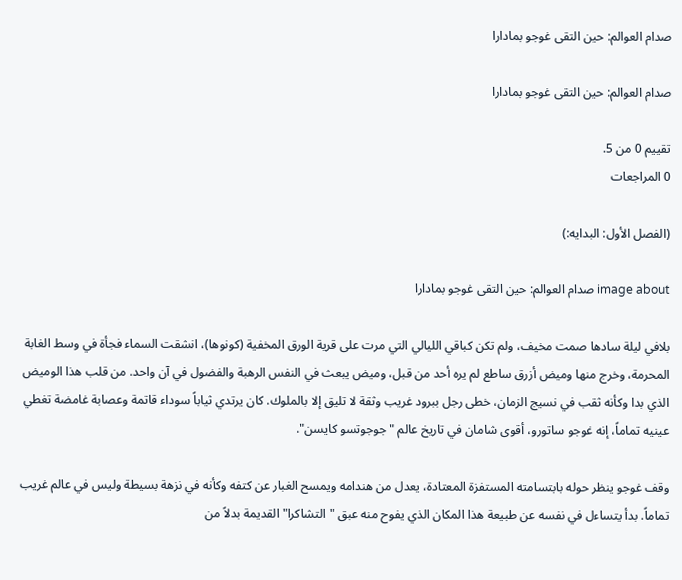صدام العوالم: حين التقى غوجو بمادارا

صدام العوالم: حين التقى غوجو بمادارا

تقييم 0 من 5.
0 المراجعات

(الفصل الأول: البدايه:)

image about صدام العوالم: حين التقى غوجو بمادارا

بلافي ليلة سادها صمت مخيف، ولم تكن كباقي الليالي التي مرت على قرية الورق المخفية (كونوها)، انشقت السماء فجأة في وسط الغابة المحرمة، وخرج منها وميض أزرق ساطع لم يره أحد من قبل، وميض يبعث في النفس الرهبة والفضول في آن واحد. من قلب هذا الوميض الذي بدا وكأنه ثقب في نسيج الزمان، خطى رجل ببرود غريب وثقة لا تليق إلا بالملوك. كان يرتدي ثياباً سوداء قاتمة وعصابة غامضة تغطي عينيه تماماً، إنه غوجو ساتورو، أقوى شامان في تاريخ عالم "جوجوتسو كايسن".

وقف غوجو ينظر حوله بابتسامته المستفزة المعتادة، يعدل من هندامه ويمسح الغبار عن كتفه وكأنه في نزهة بسيطة وليس في عالم غريب تماماً. بدأ يتساءل في نفسه عن طبيعة هذا المكان الذي يفوح منه عبق "التشاكرا" القديمة بدلاً من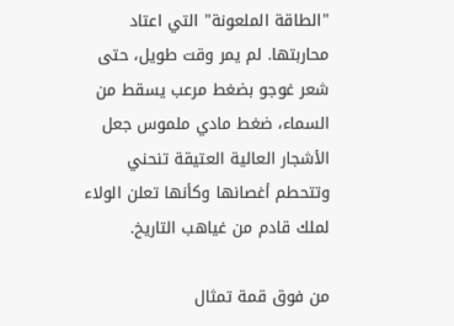"الطاقة الملعونة" التي اعتاد محاربتها. لم يمر وقت طويل، حتى شعر غوجو بضغط مرعب يسقط من السماء، ضغط مادي ملموس جعل الأشجار العالية العتيقة تنحني وتتحطم أغصانها وكأنها تعلن الولاء لملك قادم من غياهب التاريخ.

من فوق قمة تمثال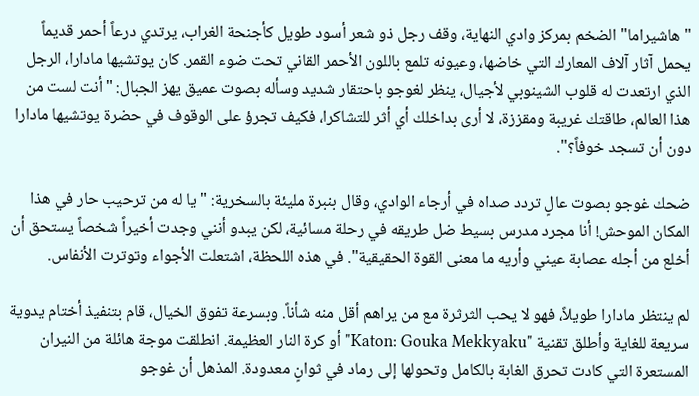"هاشيراما" الضخم بمركز وادي النهاية، وقف رجل ذو شعر أسود طويل كأجنحة الغراب، يرتدي درعاً أحمر قديماً يحمل آثار آلاف المعارك التي خاضها، وعيونه تلمع باللون الأحمر القاني تحت ضوء القمر. كان يوتشيها مادارا، الرجل الذي ارتعدت له قلوب الشينوبي لأجيال، ينظر لغوجو باحتقار شديد وسأله بصوت عميق يهز الجبال: "أنت لست من هذا العالم، طاقتك غريبة ومقززة، لا أرى بداخلك أي أثر للتشاكرا، فكيف تجرؤ على الوقوف في حضرة يوتشيها مادارا دون أن تسجد خوفاً؟".

ضحك غوجو بصوت عالٍ تردد صداه في أرجاء الوادي، وقال بنبرة مليئة بالسخرية: "يا له من ترحيب حار في هذا المكان الموحش! أنا مجرد مدرس بسيط ضل طريقه في رحلة مسائية، لكن يبدو أنني وجدت أخيراً شخصاً يستحق أن أخلع من أجله عصابة عيني وأريه ما معنى القوة الحقيقية". في هذه اللحظة، اشتعلت الأجواء وتوترت الأنفاس.

لم ينتظر مادارا طويلاً، فهو لا يحب الثرثرة مع من يراهم أقل منه شأناً. وبسرعة تفوق الخيال، قام بتنفيذ أختام يدوية سريعة للغاية وأطلق تقنية "Katon: Gouka Mekkyaku" أو كرة النار العظيمة. انطلقت موجة هائلة من النيران المستعرة التي كادت تحرق الغابة بالكامل وتحولها إلى رماد في ثوانٍ معدودة. المذهل أن غوجو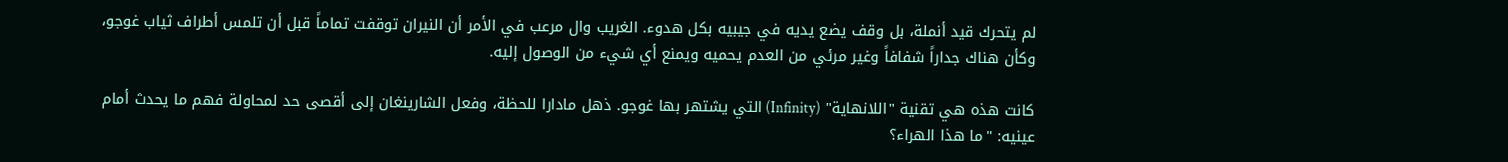لم يتحرك قيد أنملة، بل وقف يضع يديه في جيبيه بكل هدوء. الغريب وال مرعب في الأمر أن النيران توقفت تماماً قبل أن تلمس أطراف ثياب غوجو، وكأن هناك جداراً شفافاً وغير مرئي من العدم يحميه ويمنع أي شيء من الوصول إليه.

كانت هذه هي تقنية "اللانهاية" (Infinity) التي يشتهر بها غوجو. ذهل مادارا للحظة، وفعل الشارينغان إلى أقصى حد لمحاولة فهم ما يحدث أمام عينيه: "ما هذا الهراء؟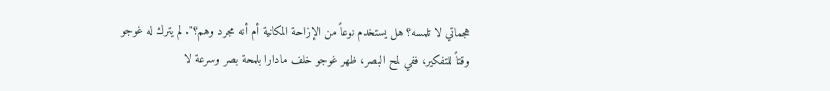هجماتي لا تلمسه؟ هل يستخدم نوعاً من الإزاحة المكانية أم أنه مجرد وهم؟". لم يترك له غوجو وقتاً للتفكير، ففي لمح البصر، ظهر غوجو خلف مادارا بلمحة بصر وسرعة لا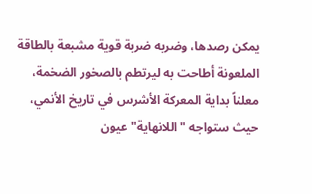يمكن رصدها، وضربه ضربة قوية مشبعة بالطاقة الملعونة أطاحت به ليرتطم بالصخور الضخمة، معلناً بداية المعركة الأشرس في تاريخ الأنمي، حيث ستواجه "اللانهاية" عيون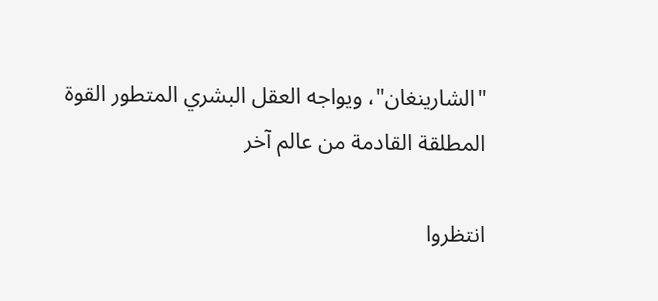"الشارينغان"، ويواجه العقل البشري المتطور القوة المطلقة القادمة من عالم آخر

انتظروا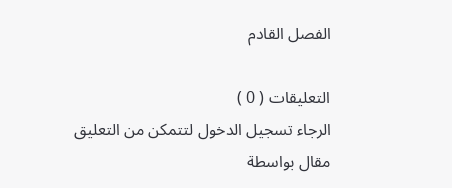الفصل القادم

التعليقات ( 0 )
الرجاء تسجيل الدخول لتتمكن من التعليق
مقال بواسطة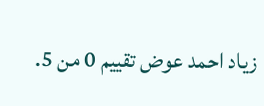زياد احمد عوض تقييم 0 من 5.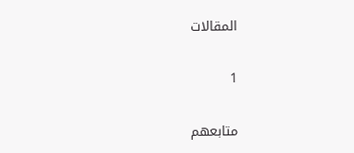المقالات

1

متابعهم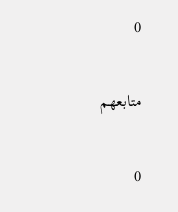0

متابعهم

0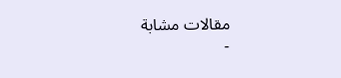مقالات مشابة
-